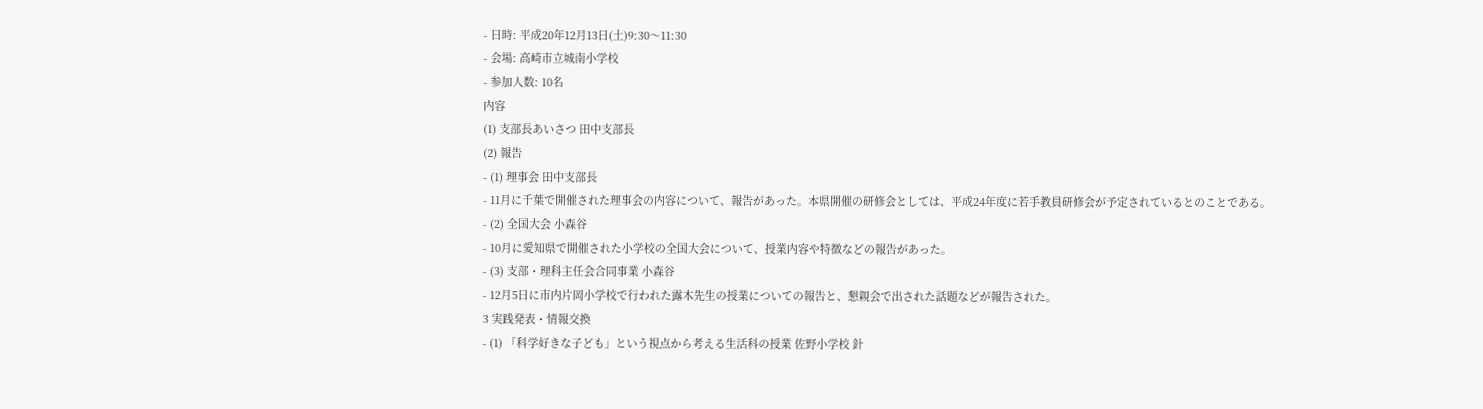- 日時: 平成20年12月13日(土)9:30〜11:30
- 会場: 高崎市立城南小学校
- 参加人数: 10名
内容
(1) 支部長あいさつ 田中支部長
(2) 報告
- (1) 理事会 田中支部長
- 11月に千葉で開催された理事会の内容について、報告があった。本県開催の研修会としては、平成24年度に若手教員研修会が予定されているとのことである。
- (2) 全国大会 小森谷
- 10月に愛知県で開催された小学校の全国大会について、授業内容や特徴などの報告があった。
- (3) 支部・理科主任会合同事業 小森谷
- 12月5日に市内片岡小学校で行われた露木先生の授業についての報告と、懇親会で出された話題などが報告された。
3 実践発表・情報交換
- (1) 「科学好きな子ども」という視点から考える生活科の授業 佐野小学校 針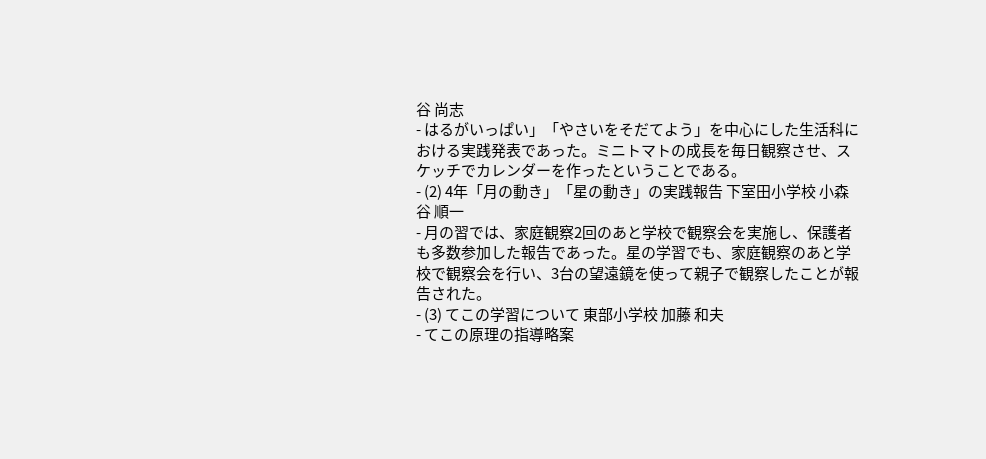谷 尚志
- はるがいっぱい」「やさいをそだてよう」を中心にした生活科における実践発表であった。ミニトマトの成長を毎日観察させ、スケッチでカレンダーを作ったということである。
- (2) 4年「月の動き」「星の動き」の実践報告 下室田小学校 小森谷 順一
- 月の習では、家庭観察2回のあと学校で観察会を実施し、保護者も多数参加した報告であった。星の学習でも、家庭観察のあと学校で観察会を行い、3台の望遠鏡を使って親子で観察したことが報告された。
- (3) てこの学習について 東部小学校 加藤 和夫
- てこの原理の指導略案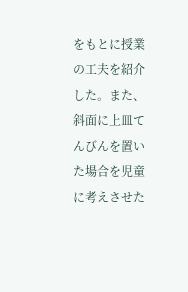をもとに授業の工夫を紹介した。また、斜面に上皿てんびんを置いた場合を児童に考えさせた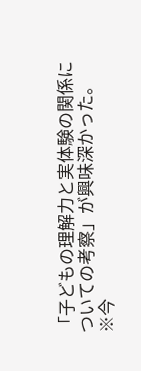「子どもの理解力と実体験の関係についての考察」が興味深かった。
※今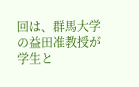回は、群馬大学の益田准教授が学生と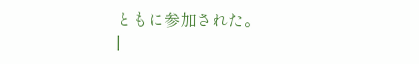ともに参加された。
|